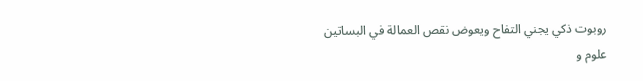روبوت ذكي يجني التفاح ويعوض نقص العمالة في البساتين
علوم و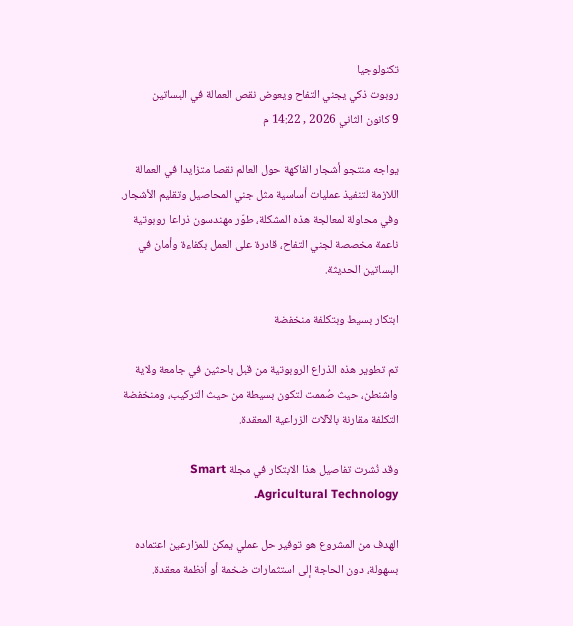تكنولوجيا
روبوت ذكي يجني التفاح ويعوض نقص العمالة في البساتين
9 كانون الثاني 2026 , 14:22 م

يواجه منتجو أشجار الفاكهة حول العالم نقصا متزايدا في العمالة اللازمة لتنفيذ عمليات أساسية مثل جني المحاصيل وتقليم الأشجار. وفي محاولة لمعالجة هذه المشكلة، طوّر مهندسون ذراعا روبوتية ناعمة مخصصة لجني التفاح، قادرة على العمل بكفاءة وأمان في البساتين الحديثة.

ابتكار بسيط وبتكلفة منخفضة

تم تطوير هذه الذراع الروبوتية من قبل باحثين في جامعة ولاية واشنطن، حيث صُممت لتكون بسيطة من حيث التركيب، ومنخفضة التكلفة مقارنة بالآلات الزراعية المعقدة.

وقد نُشرت تفاصيل هذا الابتكار في مجلة Smart Agricultural Technology.

الهدف من المشروع هو توفير حل عملي يمكن للمزارعين اعتماده بسهولة، دون الحاجة إلى استثمارات ضخمة أو أنظمة معقدة.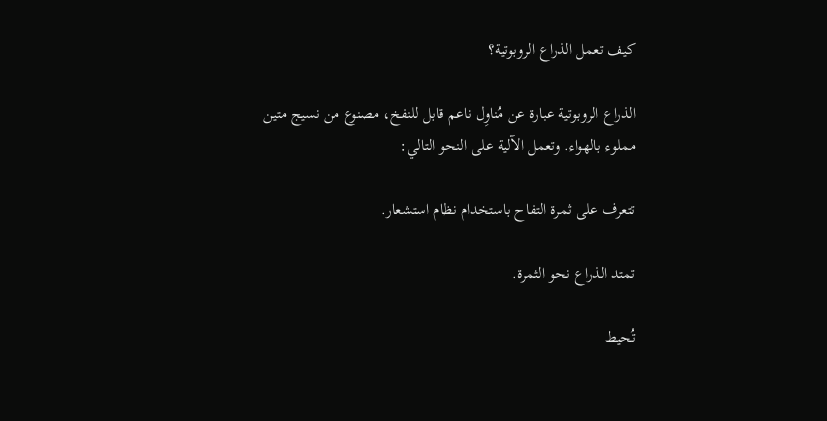كيف تعمل الذراع الروبوتية؟

الذراع الروبوتية عبارة عن مُناوِل ناعم قابل للنفخ، مصنوع من نسيج متين مملوء بالهواء. وتعمل الآلية على النحو التالي:

تتعرف على ثمرة التفاح باستخدام نظام استشعار.

تمتد الذراع نحو الثمرة.

تُحيط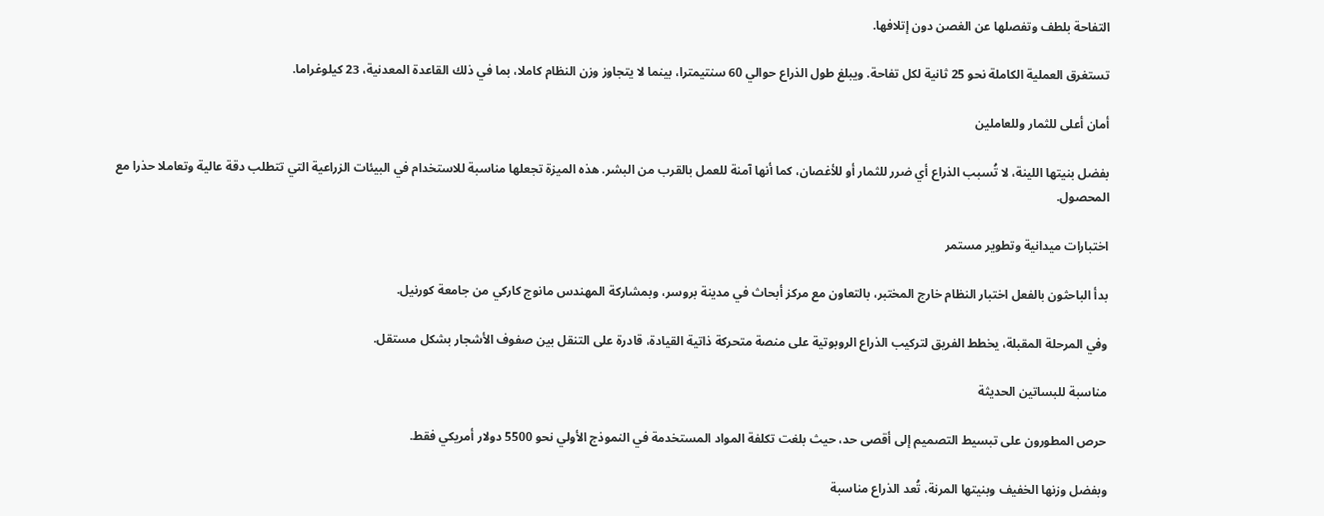التفاحة بلطف وتفصلها عن الغصن دون إتلافها.

تستغرق العملية الكاملة نحو 25 ثانية لكل تفاحة. ويبلغ طول الذراع حوالي 60 سنتيمترا، بينما لا يتجاوز وزن النظام كاملا، بما في ذلك القاعدة المعدنية، 23 كيلوغراما.

أمان أعلى للثمار وللعاملين

بفضل بنيتها اللينة، لا تُسبب الذراع أي ضرر للثمار أو للأغصان، كما أنها آمنة للعمل بالقرب من البشر. هذه الميزة تجعلها مناسبة للاستخدام في البيئات الزراعية التي تتطلب دقة عالية وتعاملا حذرا مع المحصول.

اختبارات ميدانية وتطوير مستمر

بدأ الباحثون بالفعل اختبار النظام خارج المختبر، بالتعاون مع مركز أبحاث في مدينة بروسر، وبمشاركة المهندس مانوج كاركي من جامعة كورنيل.

وفي المرحلة المقبلة، يخطط الفريق لتركيب الذراع الروبوتية على منصة متحركة ذاتية القيادة، قادرة على التنقل بين صفوف الأشجار بشكل مستقل.

مناسبة للبساتين الحديثة

حرص المطورون على تبسيط التصميم إلى أقصى حد، حيث بلغت تكلفة المواد المستخدمة في النموذج الأولي نحو 5500 دولار أمريكي فقط.

وبفضل وزنها الخفيف وبنيتها المرنة، تُعد الذراع مناسبة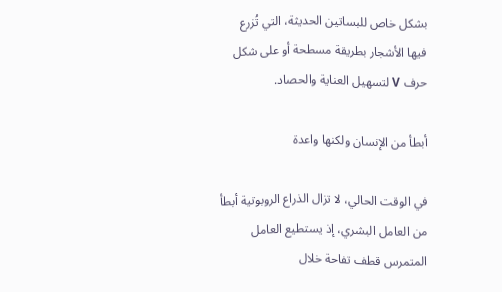بشكل خاص للبساتين الحديثة، التي تُزرع فيها الأشجار بطريقة مسطحة أو على شكل حرف V لتسهيل العناية والحصاد.

أبطأ من الإنسان ولكنها واعدة

في الوقت الحالي، لا تزال الذراع الروبوتية أبطأ من العامل البشري، إذ يستطيع العامل المتمرس قطف تفاحة خلال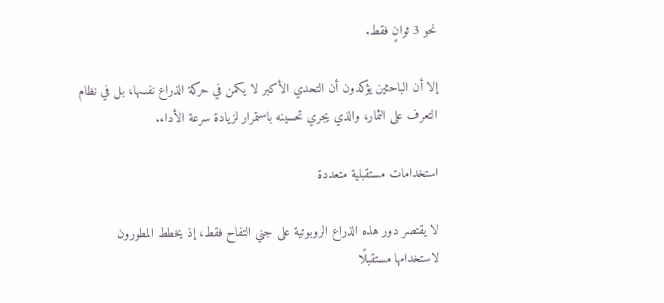نحو 3 ثوانٍ فقط.

إلا أن الباحثين يؤكدون أن التحدي الأكبر لا يكمن في حركة الذراع نفسها، بل في نظام التعرف على الثمار، والذي يجري تحسينه باستمرار لزيادة سرعة الأداء.

استخدامات مستقبلية متعددة

لا يقتصر دور هذه الذراع الروبوتية على جني التفاح فقط، إذ يخطط المطورون لاستخدامها مستقبلًا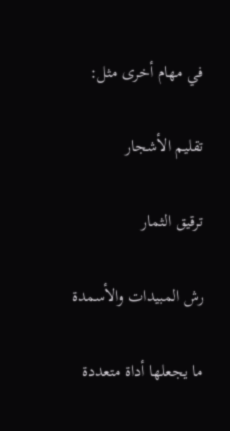في مهام أخرى مثل:

تقليم الأشجار

ترقيق الثمار

رش المبيدات والأسمدة

ما يجعلها أداة متعددة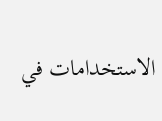الاستخدامات في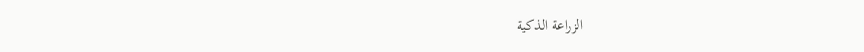الزراعة الذكية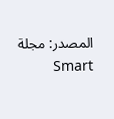المصدر: مجلة Smart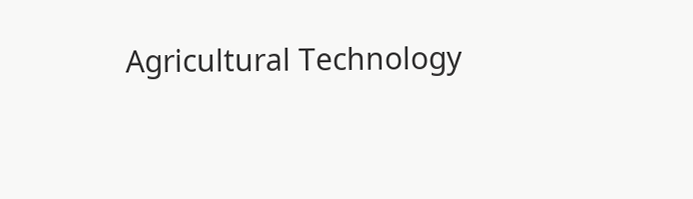Agricultural Technology